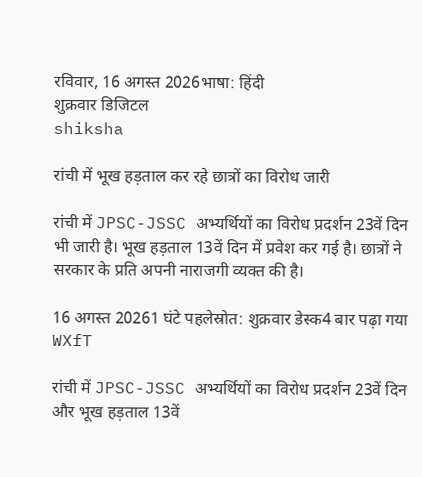रविवार, 16 अगस्त 2026भाषा: हिंदी
शुक्रवार डिजिटल
shiksha

रांची में भूख हड़ताल कर रहे छात्रों का विरोध जारी

रांची में JPSC-JSSC अभ्यर्थियों का विरोध प्रदर्शन 23वें दिन भी जारी है। भूख हड़ताल 13वें दिन में प्रवेश कर गई है। छात्रों ने सरकार के प्रति अपनी नाराजगी व्यक्त की है।

16 अगस्त 20261 घंटे पहलेस्रोत: शुक्रवार डेस्क4 बार पढ़ा गया
WXfT

रांची में JPSC-JSSC अभ्यर्थियों का विरोध प्रदर्शन 23वें दिन और भूख हड़ताल 13वें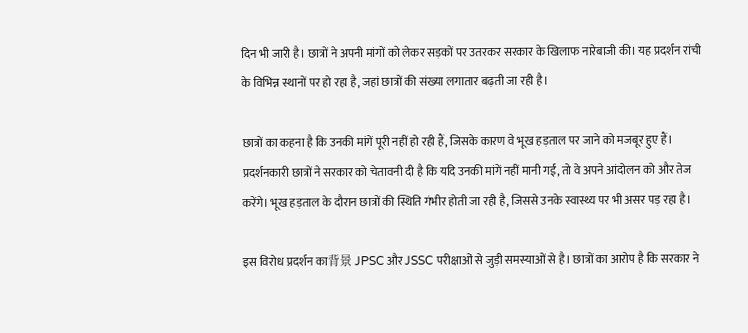दिन भी जारी है। छात्रों ने अपनी मांगों को लेकर सड़कों पर उतरकर सरकार के खिलाफ नारेबाजी की। यह प्रदर्शन रांची के विभिन्न स्थानों पर हो रहा है, जहां छात्रों की संख्या लगातार बढ़ती जा रही है।

छात्रों का कहना है कि उनकी मांगें पूरी नहीं हो रही हैं, जिसके कारण वे भूख हड़ताल पर जाने को मजबूर हुए हैं। प्रदर्शनकारी छात्रों ने सरकार को चेतावनी दी है कि यदि उनकी मांगें नहीं मानी गईं, तो वे अपने आंदोलन को और तेज करेंगे। भूख हड़ताल के दौरान छात्रों की स्थिति गंभीर होती जा रही है, जिससे उनके स्वास्थ्य पर भी असर पड़ रहा है।

इस विरोध प्रदर्शन का背景 JPSC और JSSC परीक्षाओं से जुड़ी समस्याओं से है। छात्रों का आरोप है कि सरकार ने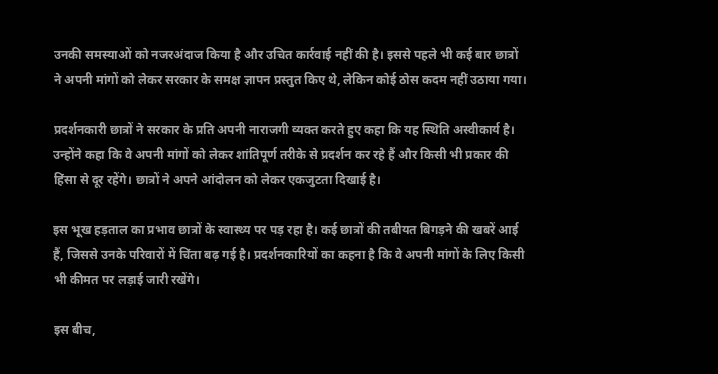उनकी समस्याओं को नजरअंदाज किया है और उचित कार्रवाई नहीं की है। इससे पहले भी कई बार छात्रों ने अपनी मांगों को लेकर सरकार के समक्ष ज्ञापन प्रस्तुत किए थे, लेकिन कोई ठोस कदम नहीं उठाया गया।

प्रदर्शनकारी छात्रों ने सरकार के प्रति अपनी नाराजगी व्यक्त करते हुए कहा कि यह स्थिति अस्वीकार्य है। उन्होंने कहा कि वे अपनी मांगों को लेकर शांतिपूर्ण तरीके से प्रदर्शन कर रहे हैं और किसी भी प्रकार की हिंसा से दूर रहेंगे। छात्रों ने अपने आंदोलन को लेकर एकजुटता दिखाई है।

इस भूख हड़ताल का प्रभाव छात्रों के स्वास्थ्य पर पड़ रहा है। कई छात्रों की तबीयत बिगड़ने की खबरें आई हैं, जिससे उनके परिवारों में चिंता बढ़ गई है। प्रदर्शनकारियों का कहना है कि वे अपनी मांगों के लिए किसी भी कीमत पर लड़ाई जारी रखेंगे।

इस बीच,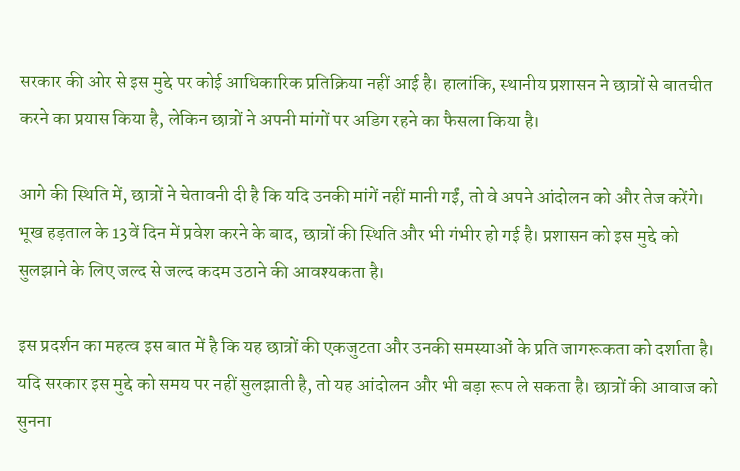सरकार की ओर से इस मुद्दे पर कोई आधिकारिक प्रतिक्रिया नहीं आई है। हालांकि, स्थानीय प्रशासन ने छात्रों से बातचीत करने का प्रयास किया है, लेकिन छात्रों ने अपनी मांगों पर अडिग रहने का फैसला किया है।

आगे की स्थिति में, छात्रों ने चेतावनी दी है कि यदि उनकी मांगें नहीं मानी गईं, तो वे अपने आंदोलन को और तेज करेंगे। भूख हड़ताल के 13वें दिन में प्रवेश करने के बाद, छात्रों की स्थिति और भी गंभीर हो गई है। प्रशासन को इस मुद्दे को सुलझाने के लिए जल्द से जल्द कदम उठाने की आवश्यकता है।

इस प्रदर्शन का महत्व इस बात में है कि यह छात्रों की एकजुटता और उनकी समस्याओं के प्रति जागरूकता को दर्शाता है। यदि सरकार इस मुद्दे को समय पर नहीं सुलझाती है, तो यह आंदोलन और भी बड़ा रूप ले सकता है। छात्रों की आवाज को सुनना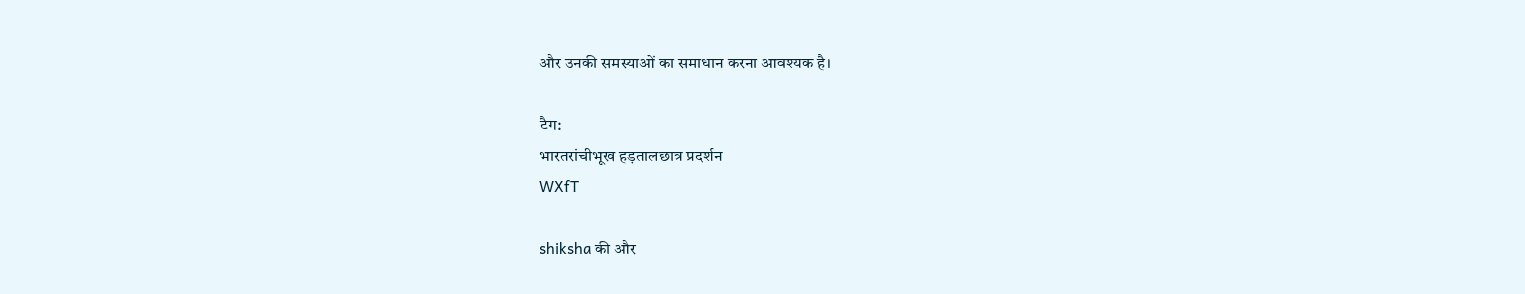और उनकी समस्याओं का समाधान करना आवश्यक है।

टैग:
भारतरांचीभूख हड़तालछात्र प्रदर्शन
WXfT

shiksha की और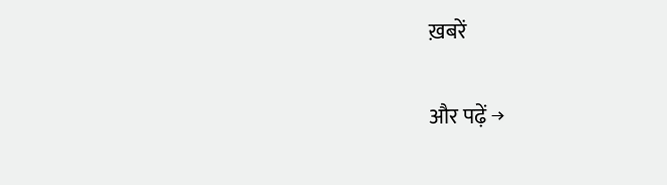ख़बरें

और पढ़ें →